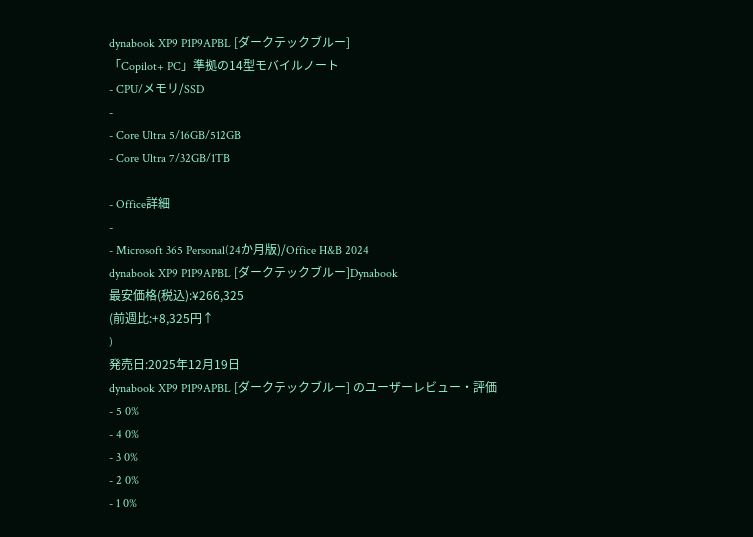dynabook XP9 P1P9APBL [ダークテックブルー]
「Copilot+ PC」準拠の14型モバイルノート
- CPU/メモリ/SSD
-
- Core Ultra 5/16GB/512GB
- Core Ultra 7/32GB/1TB

- Office詳細
-
- Microsoft 365 Personal(24か月版)/Office H&B 2024
dynabook XP9 P1P9APBL [ダークテックブルー]Dynabook
最安価格(税込):¥266,325
(前週比:+8,325円↑
)
発売日:2025年12月19日
dynabook XP9 P1P9APBL [ダークテックブルー] のユーザーレビュー・評価
- 5 0%
- 4 0%
- 3 0%
- 2 0%
- 1 0%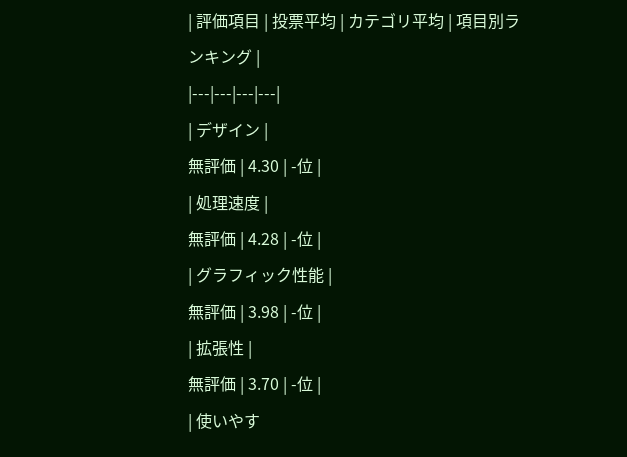| 評価項目 | 投票平均 | カテゴリ平均 | 項目別ランキング |
|---|---|---|---|
| デザイン |
無評価 | 4.30 | -位 |
| 処理速度 |
無評価 | 4.28 | -位 |
| グラフィック性能 |
無評価 | 3.98 | -位 |
| 拡張性 |
無評価 | 3.70 | -位 |
| 使いやす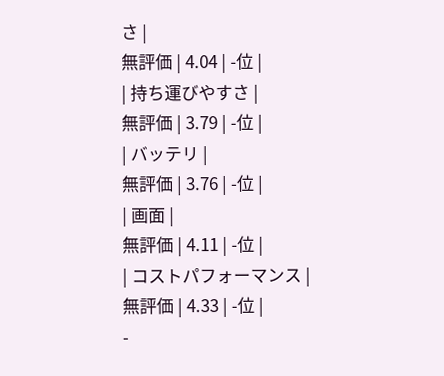さ |
無評価 | 4.04 | -位 |
| 持ち運びやすさ |
無評価 | 3.79 | -位 |
| バッテリ |
無評価 | 3.76 | -位 |
| 画面 |
無評価 | 4.11 | -位 |
| コストパフォーマンス |
無評価 | 4.33 | -位 |
-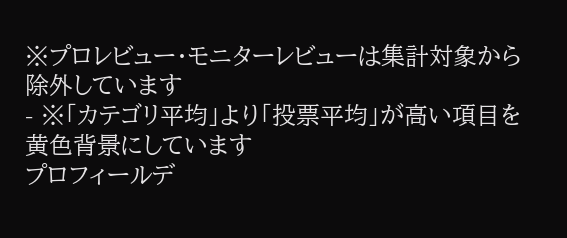※プロレビュー・モニターレビューは集計対象から除外しています
- ※「カテゴリ平均」より「投票平均」が高い項目を黄色背景にしています
プロフィールデ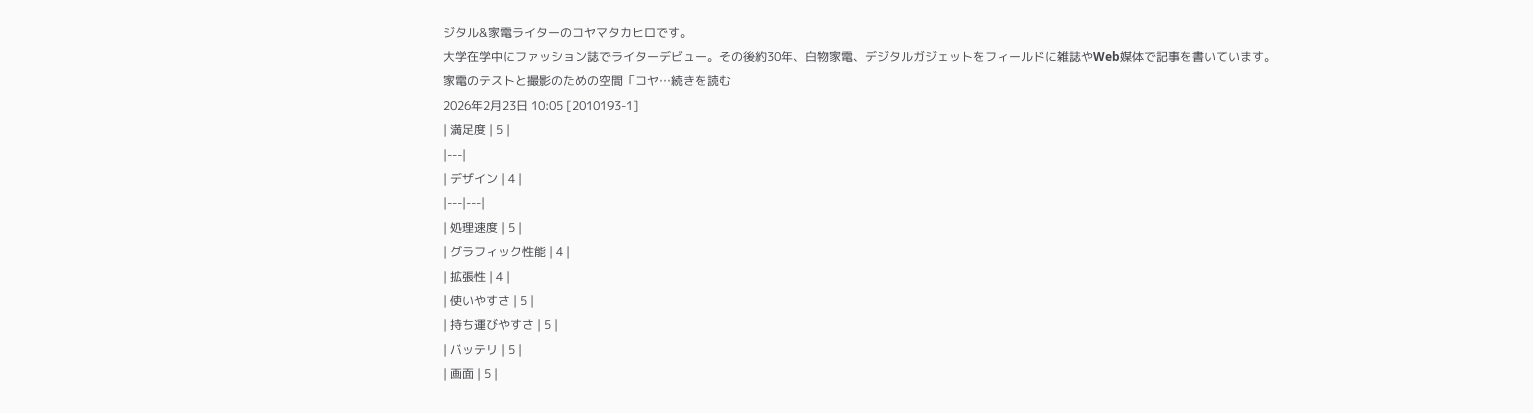ジタル&家電ライターのコヤマタカヒロです。
大学在学中にファッション誌でライターデビュー。その後約30年、白物家電、デジタルガジェットをフィールドに雑誌やWeb媒体で記事を書いています。
家電のテストと撮影のための空間「コヤ…続きを読む
2026年2月23日 10:05 [2010193-1]
| 満足度 | 5 |
|---|
| デザイン | 4 |
|---|---|
| 処理速度 | 5 |
| グラフィック性能 | 4 |
| 拡張性 | 4 |
| 使いやすさ | 5 |
| 持ち運びやすさ | 5 |
| バッテリ | 5 |
| 画面 | 5 |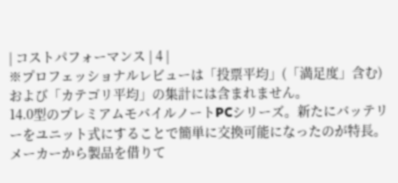| コストパフォーマンス | 4 |
※プロフェッショナルレビューは「投票平均」(「満足度」含む)および「カテゴリ平均」の集計には含まれません。
14.0型のプレミアムモバイルノートPCシリーズ。新たにバッテリーをユニット式にすることで簡単に交換可能になったのが特長。
メーカーから製品を借りて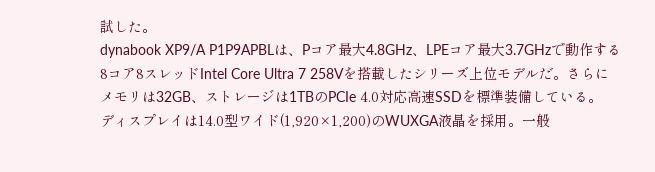試した。
dynabook XP9/A P1P9APBLは、Pコア最大4.8GHz、LPEコア最大3.7GHzで動作する8コア8スレッドIntel Core Ultra 7 258Vを搭載したシリーズ上位モデルだ。さらにメモリは32GB、ストレージは1TBのPCIe 4.0対応高速SSDを標準装備している。
ディスプレイは14.0型ワイド(1,920×1,200)のWUXGA液晶を採用。一般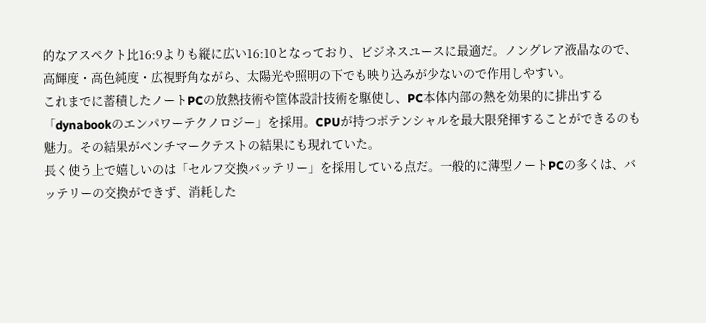的なアスペクト比16:9よりも縦に広い16:10となっており、ビジネスユースに最適だ。ノングレア液晶なので、高輝度・高色純度・広視野角ながら、太陽光や照明の下でも映り込みが少ないので作用しやすい。
これまでに蓄積したノートPCの放熱技術や筐体設計技術を駆使し、PC本体内部の熱を効果的に排出する「dynabookのエンパワーテクノロジー」を採用。CPUが持つポテンシャルを最大限発揮することができるのも魅力。その結果がベンチマークテストの結果にも現れていた。
長く使う上で嬉しいのは「セルフ交換バッテリー」を採用している点だ。一般的に薄型ノートPCの多くは、バッテリーの交換ができず、消耗した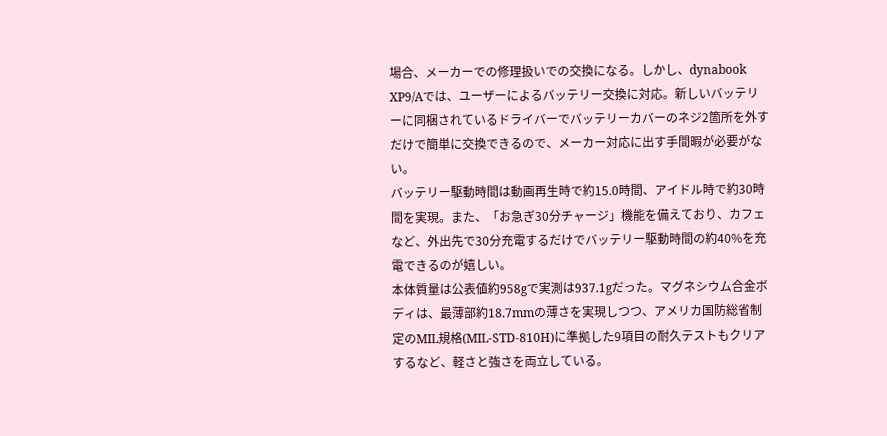場合、メーカーでの修理扱いでの交換になる。しかし、dynabook XP9/Aでは、ユーザーによるバッテリー交換に対応。新しいバッテリーに同梱されているドライバーでバッテリーカバーのネジ2箇所を外すだけで簡単に交換できるので、メーカー対応に出す手間暇が必要がない。
バッテリー駆動時間は動画再生時で約15.0時間、アイドル時で約30時間を実現。また、「お急ぎ30分チャージ」機能を備えており、カフェなど、外出先で30分充電するだけでバッテリー駆動時間の約40%を充電できるのが嬉しい。
本体質量は公表値約958gで実測は937.1gだった。マグネシウム合金ボディは、最薄部約18.7mmの薄さを実現しつつ、アメリカ国防総省制定のMIL規格(MIL-STD-810H)に準拠した9項目の耐久テストもクリアするなど、軽さと強さを両立している。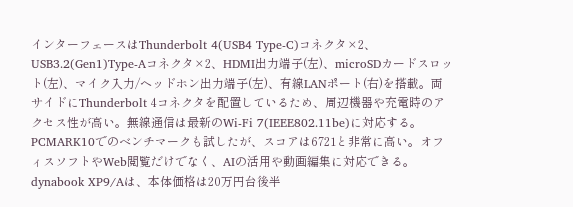インターフェースはThunderbolt 4(USB4 Type-C)コネクタ×2、USB3.2(Gen1)Type-Aコネクタ×2、HDMI出力端子(左)、microSDカードスロット(左)、マイク入力/ヘッドホン出力端子(左)、有線LANポート(右)を搭載。両サイドにThunderbolt 4コネクタを配置しているため、周辺機器や充電時のアクセス性が高い。無線通信は最新のWi-Fi 7(IEEE802.11be)に対応する。
PCMARK10でのベンチマークも試したが、スコアは6721と非常に高い。オフィスソフトやWeb閲覧だけでなく、AIの活用や動画編集に対応できる。
dynabook XP9/Aは、本体価格は20万円台後半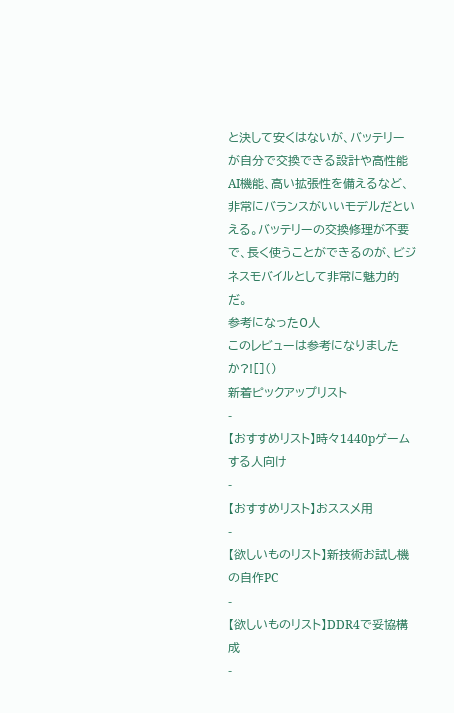と決して安くはないが、バッテリーが自分で交換できる設計や高性能AI機能、高い拡張性を備えるなど、非常にバランスがいいモデルだといえる。バッテリーの交換修理が不要で、長く使うことができるのが、ビジネスモバイルとして非常に魅力的だ。
参考になった0人
このレビューは参考になりましたか?![]()
新着ピックアップリスト
-
【おすすめリスト】時々1440pゲームする人向け
-
【おすすめリスト】おススメ用
-
【欲しいものリスト】新技術お試し機の自作PC
-
【欲しいものリスト】DDR4で妥協構成
-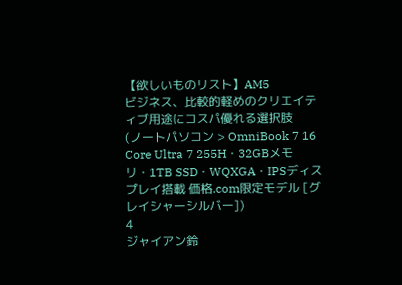【欲しいものリスト】AM5
ビジネス、比較的軽めのクリエイティブ用途にコスパ優れる選択肢
(ノートパソコン > OmniBook 7 16 Core Ultra 7 255H・32GBメモリ・1TB SSD・WQXGA・IPSディスプレイ搭載 価格.com限定モデル [グレイシャーシルバー])
4
ジャイアン鈴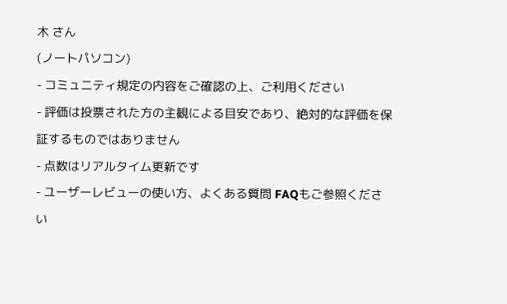木 さん
(ノートパソコン)
- コミュニティ規定の内容をご確認の上、ご利用ください
- 評価は投票された方の主観による目安であり、絶対的な評価を保証するものではありません
- 点数はリアルタイム更新です
- ユーザーレビューの使い方、よくある質問 FAQもご参照ください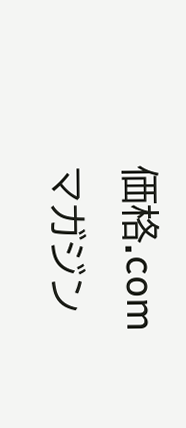価格.comマガジン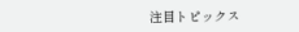注目トピックス